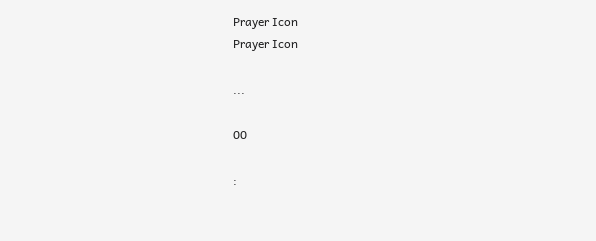Prayer Icon
Prayer Icon

...

00

: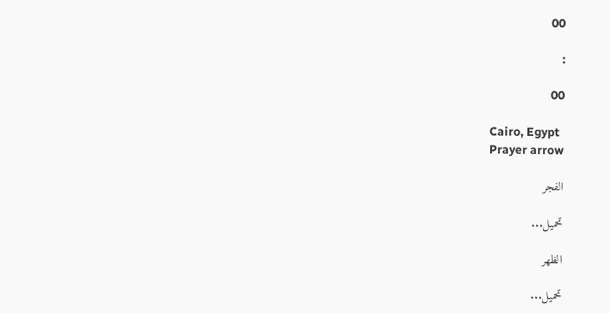00

:

00

Cairo, Egypt
Prayer arrow

الفجر

تحميل...

الظهر

تحميل...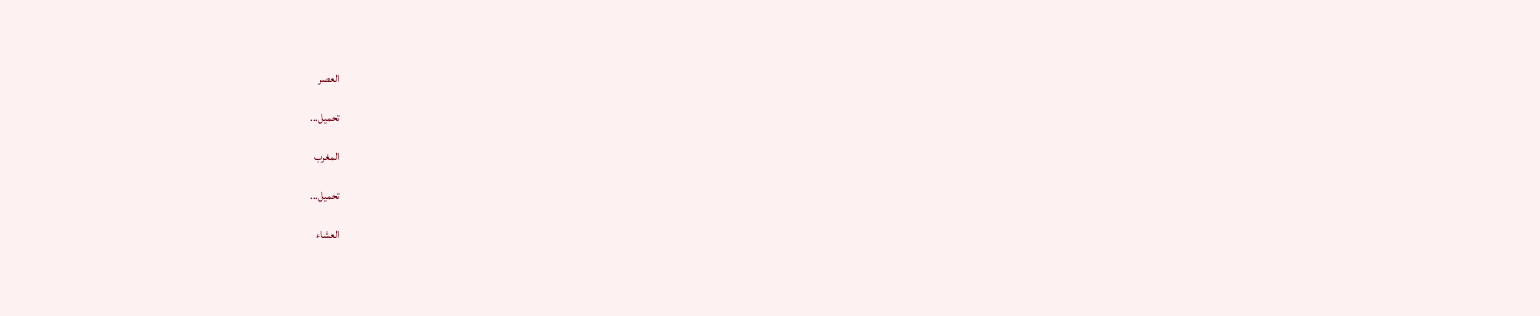العصر

تحميل...

المغرب

تحميل...

العشاء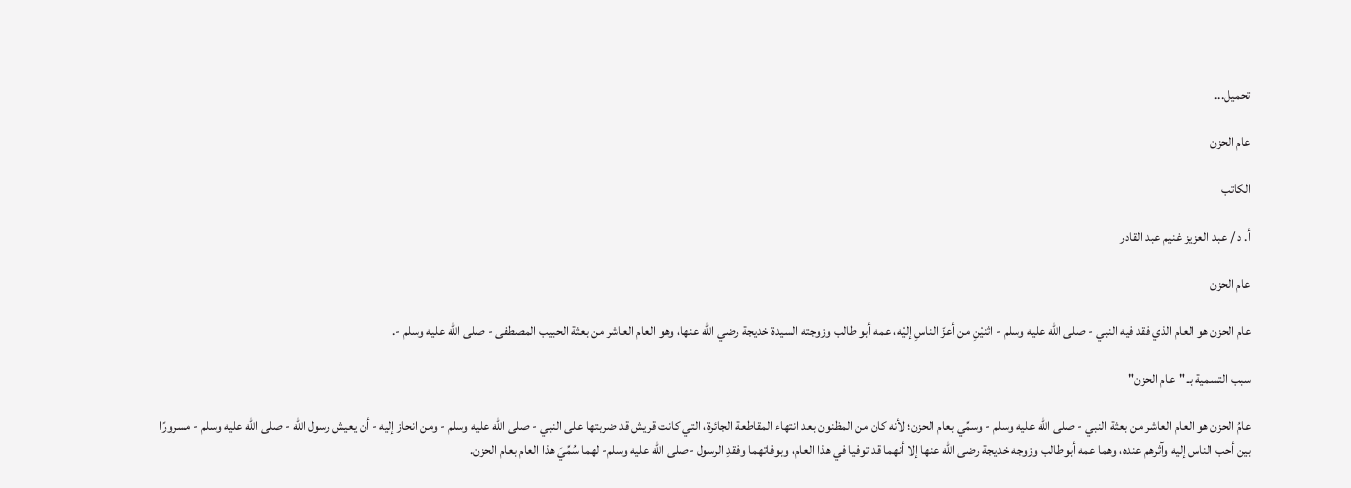تحميل...

عام الحزن

الكاتب

أ. د / عبد العزيز غنيم عبد القادر

عام الحزن

عام الحزن هو العام الذي فقد فيه النبي - صلى الله عليه وسلم - اثنيْنِ من أعزّ الناسِ إليْه، عمه أبو طالب وزوجته السيدة خديجة رضي الله عنها، وهو العام العاشر من بعثة الحبيب المصطفى - صلى الله عليه وسلم -.

سبب التسمية بـ "عام الحزن"

عامُ الحزن هو العام العاشر من بعثة النبي - صلى الله عليه وسلم - وسمِّي بعام الحزن؛ لأنه كان من المظنون بعد انتهاء المقاطعة الجائرة، التي كانت قريش قد ضربتها على النبي - صلى الله عليه وسلم - ومن انحاز إليه - أن يعيش رسول الله - صلى الله عليه وسلم - مسرورًا بين أحب الناس إليه وآثرهم عنده، وهما عمه أبوطالب وزوجه خديجة رضى الله عنها إلا أنهما قد توفيا في هذا العام، وبوفاتهما وفقدِ الرسول -صلى الله عليه وسلم- لهما سُمِّيَ هذا العام بعام الحزن.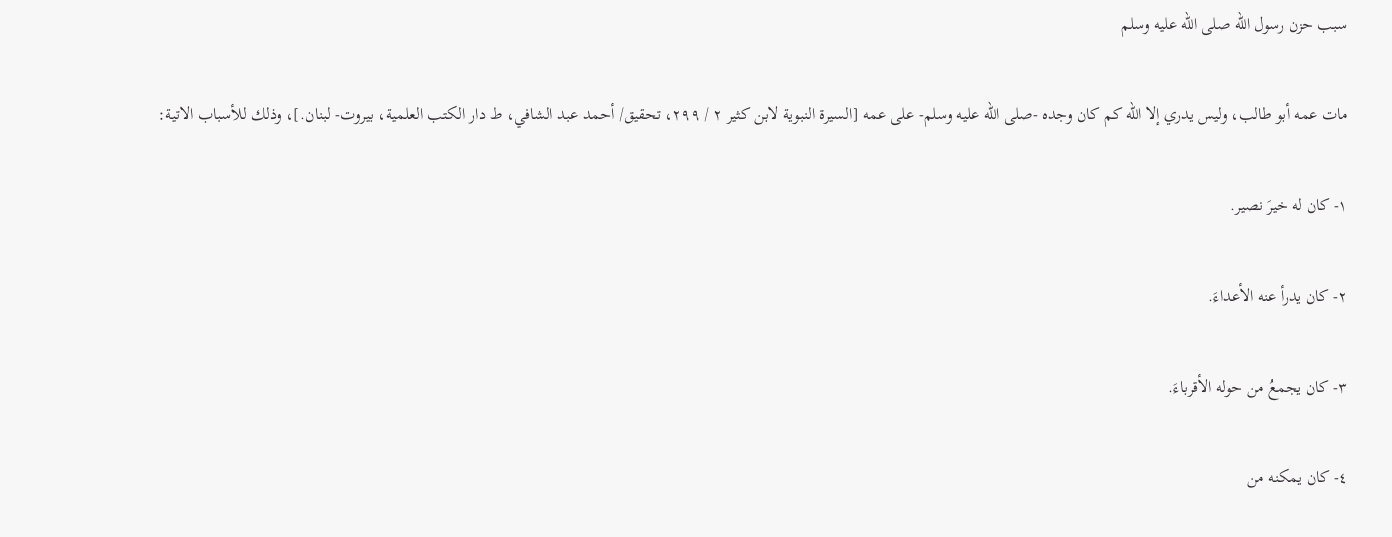سبب حزن رسول الله صلى الله عليه وسلم

مات عمه أبو طالب، وليس يدري إلا الله كم كان وجده -صلى الله عليه وسلم- على عمه [السيرة النبوية لابن كثير ٢ / ٢٩٩، تحقيق/ أحمد عبد الشافي، ط دار الكتب العلمية، بيروت- لبنان.]، وذلك للأسباب الاتية:

١- كان له خيرَ نصير.

٢- كان يدرأ عنه الأعداءَ.

٣- كان يجمعُ من حوله الأقرباءَ.

٤- كان يمكنه من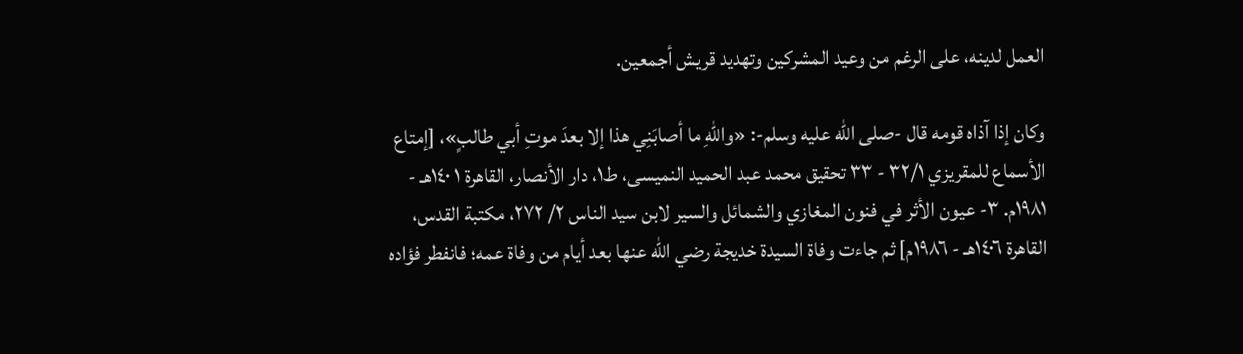العمل لدينه، على الرغم من وعيد المشركين وتهديد قريش أجمعين.

وكان إذا آذاه قومه قال -صلى الله عليه وسلم-: «واللهِ ما أصابَنِي هذا إلا بعدَ موتِ أبي طالبٍ»، [إمتاع الأسماع للمقريزي ٣٢/١ - ٣٣ تحقيق محمد عبد الحميد النميسى، ط١، دار الأنصار، القاهرة ١ ١٤٠هـ - ١٩٨١م. ٣- عيون الأثر في فنون المغازي والشمائل والسير لابن سيد الناس ٢/ ٢٧٢، مكتبة القدس، القاهرة ١٤٠٦هـ - ١٩٨٦م] ثم جاءت وفاة السيدة خديجة رضي الله عنها بعد أيام من وفاة عمه؛ فانفطر فؤاده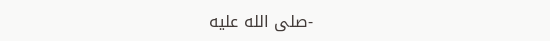-صلى الله عليه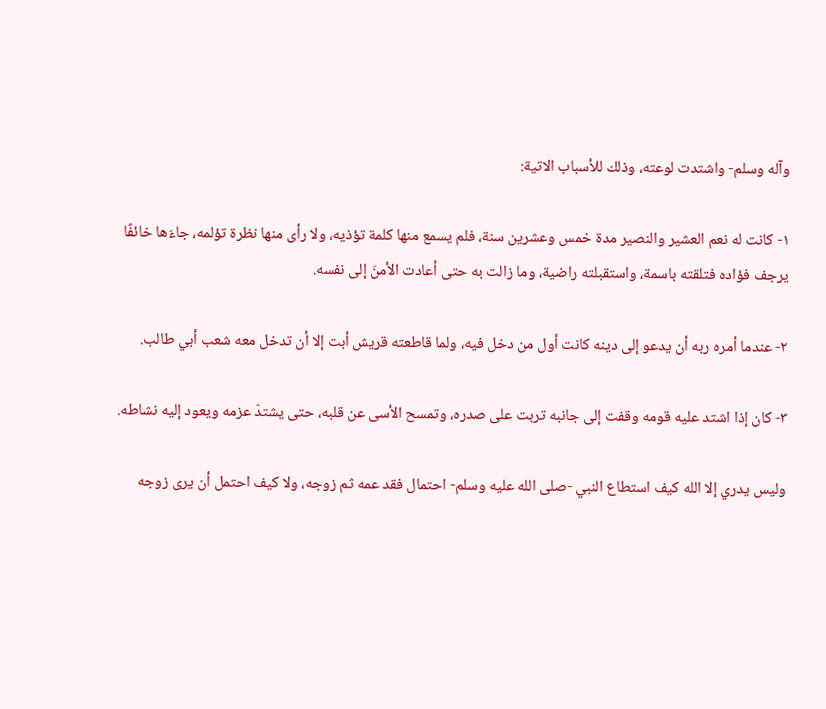وآله وسلم- واشتدت لوعته، وذلك للأسباب الاتية:

١- كانت له نعم العشير والنصير مدة خمس وعشرين سنة، فلم يسمع منها كلمة تؤذيه، ولا رأى منها نظرة تؤلمه، جاءَها خائفًا يرجف فؤاده فتلقته باسمة، واستقبلته راضية، وما زالت به حتى أعادت الأمنَ إلى نفسه.

٢- عندما أمره ربه أن يدعو إلى دينه كانت أول من دخل فيه، ولما قاطعته قريش أبت إلا أن تدخل معه شعب أبي طالب.

٣- كان إذا اشتد عليه قومه وقفت إلى جانبه تربت على صدره، وتمسح الأسى عن قلبه، حتى يشتدّ عزمه ويعود إليه نشاطه.

وليس يدري إلا الله كيف استطاع النبي -صلى الله عليه وسلم- احتمال فقد عمه ثم زوجه، ولا كيف احتمل أن يرى زوجه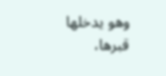وهو يدخلها قبرها،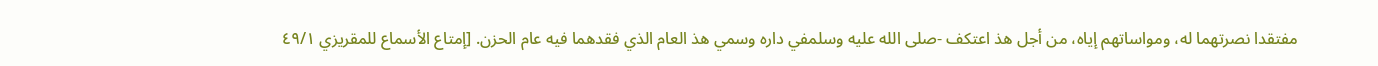مفتقدا نصرتهما له، ومواساتهم إياه، من أجل هذ اعتكف -صلى الله عليه وسلمفي داره وسمي هذ العام الذي فقدهما فيه عام الحزن. [إمتاع الأسماع للمقريزي ٤٩/١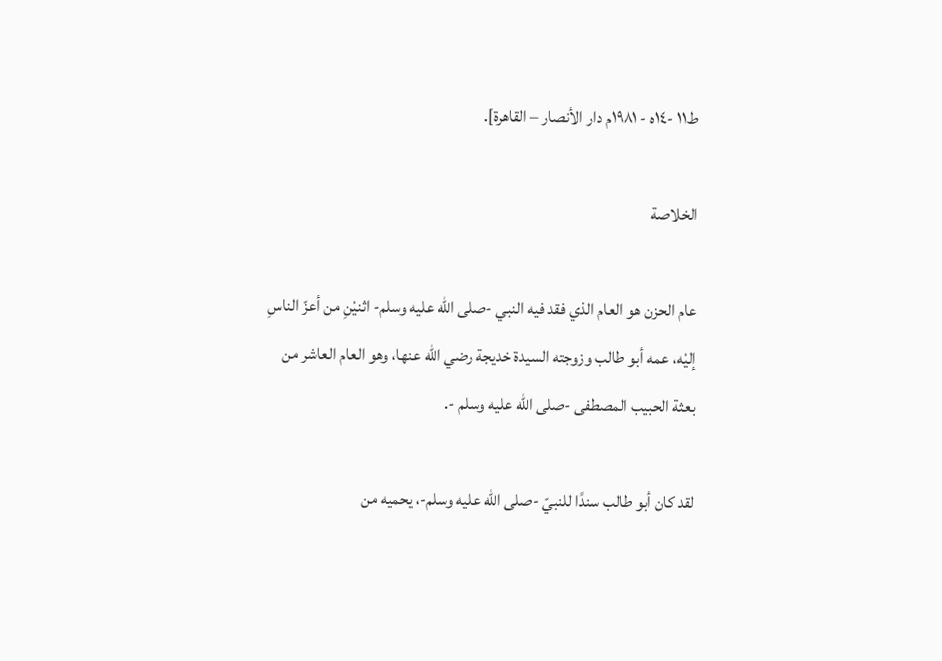ط١١ -١٤ه - ١٩٨١م دار الأنصار – القاهرة].

الخلاصة

عام الحزن هو العام الذي فقد فيه النبي -صلى الله عليه وسلم- اثنيْنِ من أعزّ الناسِ إليْه، عمه أبو طالب وزوجته السيدة خديجة رضي الله عنها، وهو العام العاشر من بعثة الحبيب المصطفى -صلى الله عليه وسلم -.

لقد كان أبو طالب سندًا للنبيّ -صلى الله عليه وسلم-، يحميه من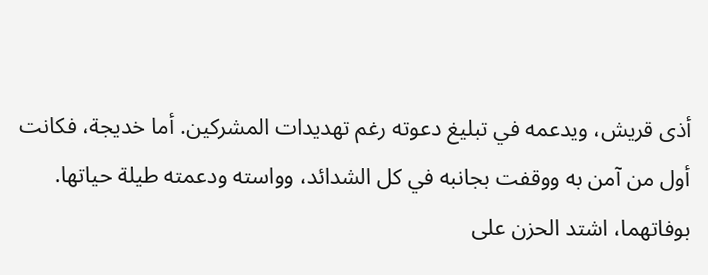أذى قريش، ويدعمه في تبليغ دعوته رغم تهديدات المشركين. أما خديجة، فكانت أول من آمن به ووقفت بجانبه في كل الشدائد، وواسته ودعمته طيلة حياتها. بوفاتهما، اشتد الحزن على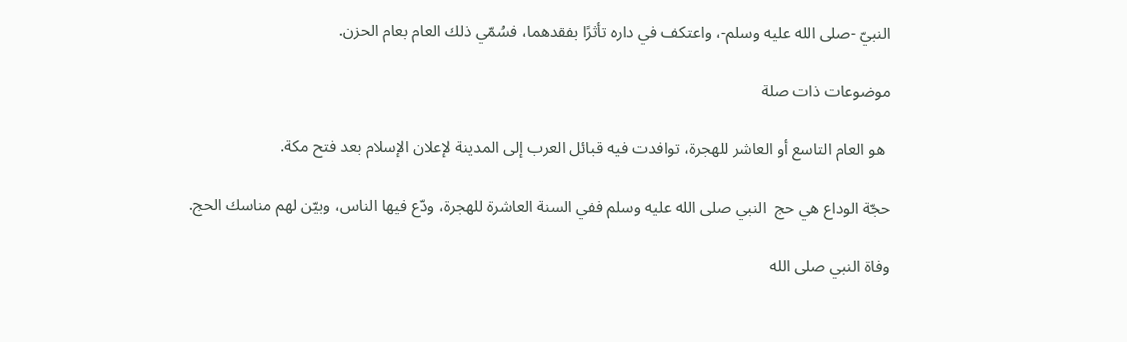النبيّ -صلى الله عليه وسلم-، واعتكف في داره تأثرًا بفقدهما، فسُمّي ذلك العام بعام الحزن.

موضوعات ذات صلة

 هو العام التاسع أو العاشر للهجرة، توافدت فيه قبائل العرب إلى المدينة لإعلان الإسلام بعد فتح مكة.

حجّة الوداع هي حج  النبي صلى الله عليه وسلم ففي السنة العاشرة للهجرة، ودّع فيها الناس، وبيّن لهم مناسك الحج.

وفاة النبي صلى الله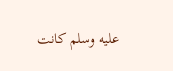عليه وسلم كانت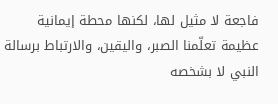فاجعة لا مثيل لها، لكنها محطة إيمانية عظيمة تعلّمنا الصبر، واليقين، والارتباط برسالة النبي لا بشخصه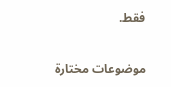فقط.

موضوعات مختارة